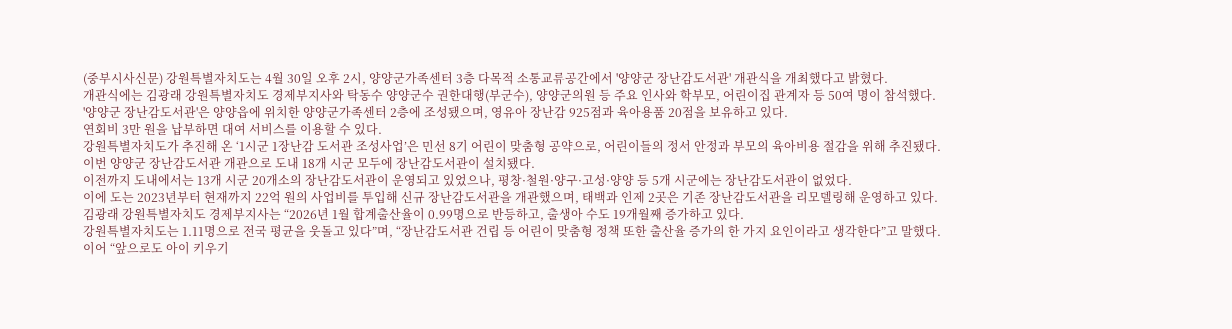(중부시사신문) 강원특별자치도는 4월 30일 오후 2시, 양양군가족센터 3층 다목적 소통교류공간에서 '양양군 장난감도서관' 개관식을 개최했다고 밝혔다.
개관식에는 김광래 강원특별자치도 경제부지사와 탁동수 양양군수 권한대행(부군수), 양양군의원 등 주요 인사와 학부모, 어린이집 관계자 등 50여 명이 참석했다.
'양양군 장난감도서관'은 양양읍에 위치한 양양군가족센터 2층에 조성됐으며, 영유아 장난감 925점과 육아용품 20점을 보유하고 있다.
연회비 3만 원을 납부하면 대여 서비스를 이용할 수 있다.
강원특별자치도가 추진해 온 ‘1시군 1장난감 도서관 조성사업’은 민선 8기 어린이 맞춤형 공약으로, 어린이들의 정서 안정과 부모의 육아비용 절감을 위해 추진됐다.
이번 양양군 장난감도서관 개관으로 도내 18개 시군 모두에 장난감도서관이 설치됐다.
이전까지 도내에서는 13개 시군 20개소의 장난감도서관이 운영되고 있었으나, 평창·철원·양구·고성·양양 등 5개 시군에는 장난감도서관이 없었다.
이에 도는 2023년부터 현재까지 22억 원의 사업비를 투입해 신규 장난감도서관을 개관했으며, 태백과 인제 2곳은 기존 장난감도서관을 리모델링해 운영하고 있다.
김광래 강원특별자치도 경제부지사는 “2026년 1월 합계출산율이 0.99명으로 반등하고, 출생아 수도 19개월째 증가하고 있다.
강원특별자치도는 1.11명으로 전국 평균을 웃돌고 있다”며, “장난감도서관 건립 등 어린이 맞춤형 정책 또한 출산율 증가의 한 가지 요인이라고 생각한다”고 말했다.
이어 “앞으로도 아이 키우기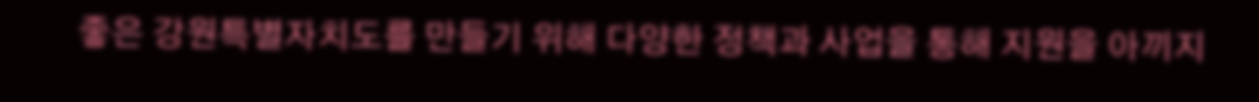좋은 강원특별자치도를 만들기 위해 다양한 정책과 사업을 통해 지원을 아끼지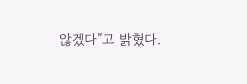않겠다”고 밝혔다.